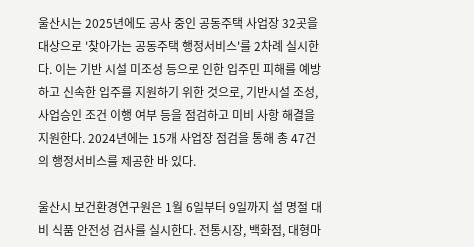울산시는 2025년에도 공사 중인 공동주택 사업장 32곳을 대상으로 '찾아가는 공동주택 행정서비스'를 2차례 실시한다. 이는 기반 시설 미조성 등으로 인한 입주민 피해를 예방하고 신속한 입주를 지원하기 위한 것으로, 기반시설 조성, 사업승인 조건 이행 여부 등을 점검하고 미비 사항 해결을 지원한다. 2024년에는 15개 사업장 점검을 통해 총 47건의 행정서비스를 제공한 바 있다.

울산시 보건환경연구원은 1월 6일부터 9일까지 설 명절 대비 식품 안전성 검사를 실시한다. 전통시장, 백화점, 대형마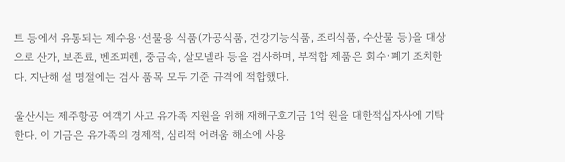트 등에서 유통되는 제수용·선물용 식품(가공식품, 건강기능식품, 조리식품, 수산물 등)을 대상으로 산가, 보존료, 벤조피렌, 중금속, 살모넬라 등을 검사하며, 부적합 제품은 회수·폐기 조치한다. 지난해 설 명절에는 검사 품목 모두 기준 규격에 적합했다.

울산시는 제주항공 여객기 사고 유가족 지원을 위해 재해구호기금 1억 원을 대한적십자사에 기탁한다. 이 기금은 유가족의 경제적, 심리적 어려움 해소에 사용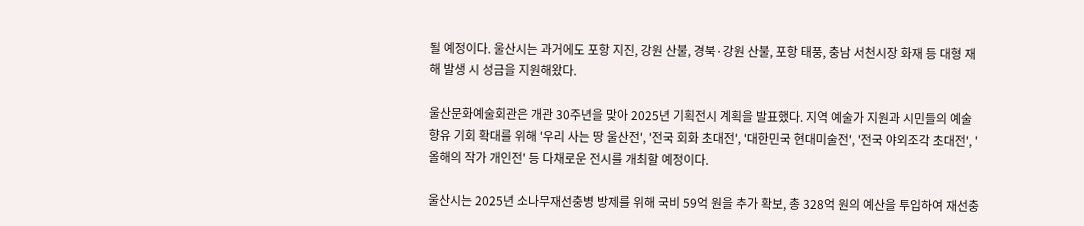될 예정이다. 울산시는 과거에도 포항 지진, 강원 산불, 경북·강원 산불, 포항 태풍, 충남 서천시장 화재 등 대형 재해 발생 시 성금을 지원해왔다.

울산문화예술회관은 개관 30주년을 맞아 2025년 기획전시 계획을 발표했다. 지역 예술가 지원과 시민들의 예술 향유 기회 확대를 위해 '우리 사는 땅 울산전', '전국 회화 초대전', '대한민국 현대미술전', '전국 야외조각 초대전', '올해의 작가 개인전' 등 다채로운 전시를 개최할 예정이다.

울산시는 2025년 소나무재선충병 방제를 위해 국비 59억 원을 추가 확보, 총 328억 원의 예산을 투입하여 재선충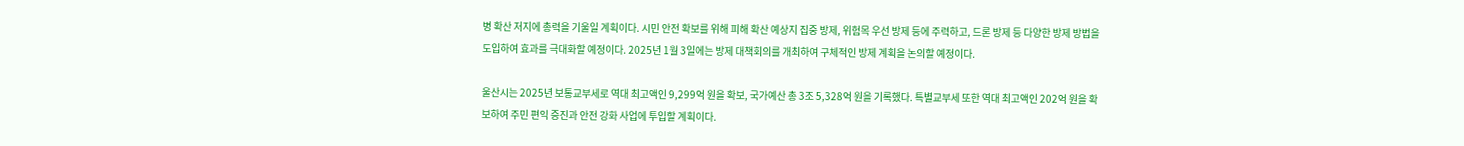병 확산 저지에 총력을 기울일 계획이다. 시민 안전 확보를 위해 피해 확산 예상지 집중 방제, 위험목 우선 방제 등에 주력하고, 드론 방제 등 다양한 방제 방법을 도입하여 효과를 극대화할 예정이다. 2025년 1월 3일에는 방제 대책회의를 개최하여 구체적인 방제 계획을 논의할 예정이다.

울산시는 2025년 보통교부세로 역대 최고액인 9,299억 원을 확보, 국가예산 총 3조 5,328억 원을 기록했다. 특별교부세 또한 역대 최고액인 202억 원을 확보하여 주민 편익 증진과 안전 강화 사업에 투입할 계획이다.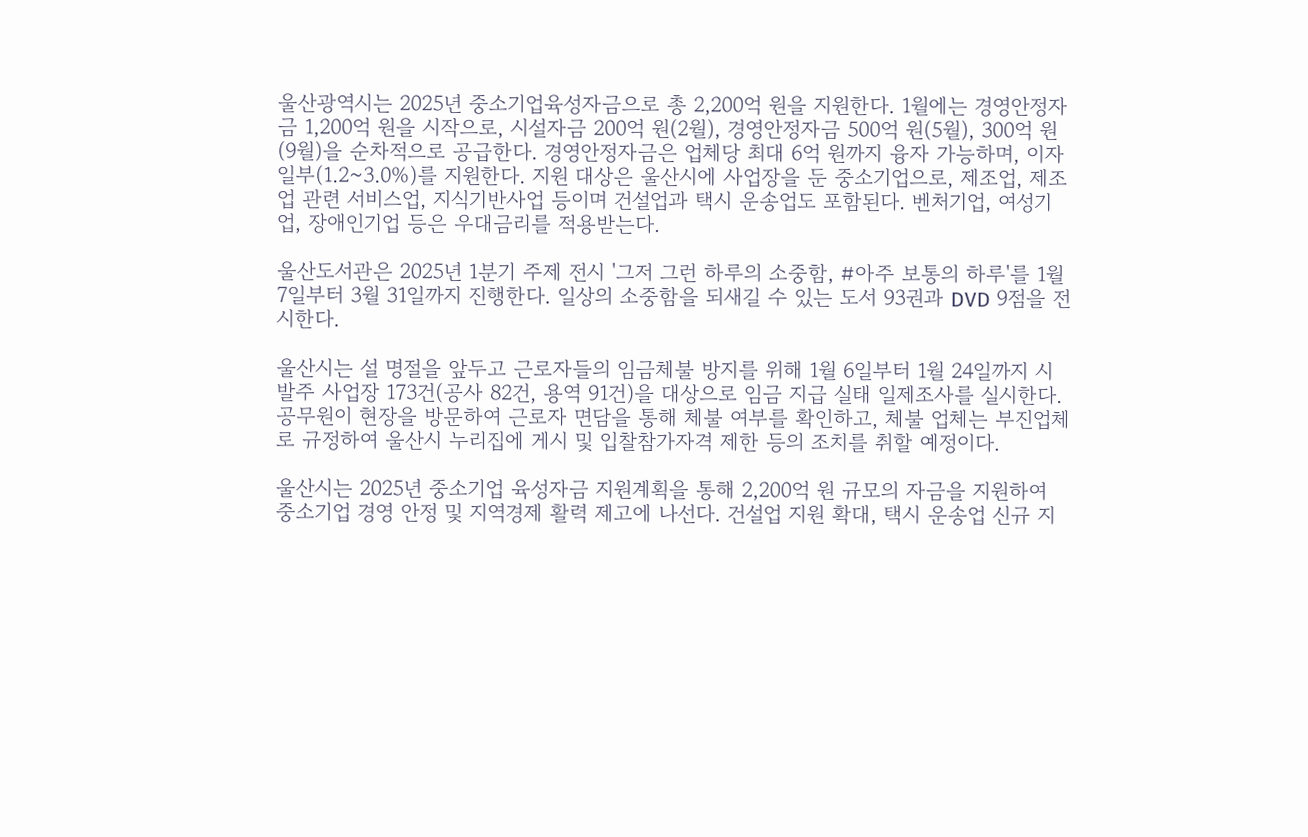울산광역시는 2025년 중소기업육성자금으로 총 2,200억 원을 지원한다. 1월에는 경영안정자금 1,200억 원을 시작으로, 시설자금 200억 원(2월), 경영안정자금 500억 원(5월), 300억 원(9월)을 순차적으로 공급한다. 경영안정자금은 업체당 최대 6억 원까지 융자 가능하며, 이자 일부(1.2~3.0%)를 지원한다. 지원 대상은 울산시에 사업장을 둔 중소기업으로, 제조업, 제조업 관련 서비스업, 지식기반사업 등이며 건설업과 택시 운송업도 포함된다. 벤처기업, 여성기업, 장애인기업 등은 우대금리를 적용받는다.

울산도서관은 2025년 1분기 주제 전시 '그저 그런 하루의 소중함, #아주 보통의 하루'를 1월 7일부터 3월 31일까지 진행한다. 일상의 소중함을 되새길 수 있는 도서 93권과 DVD 9점을 전시한다.

울산시는 설 명절을 앞두고 근로자들의 임금체불 방지를 위해 1월 6일부터 1월 24일까지 시 발주 사업장 173건(공사 82건, 용역 91건)을 대상으로 임금 지급 실태 일제조사를 실시한다. 공무원이 현장을 방문하여 근로자 면담을 통해 체불 여부를 확인하고, 체불 업체는 부진업체로 규정하여 울산시 누리집에 게시 및 입찰참가자격 제한 등의 조치를 취할 예정이다.

울산시는 2025년 중소기업 육성자금 지원계획을 통해 2,200억 원 규모의 자금을 지원하여 중소기업 경영 안정 및 지역경제 활력 제고에 나선다. 건설업 지원 확대, 택시 운송업 신규 지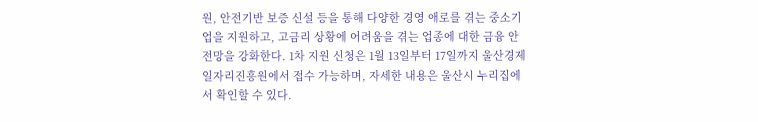원, 안전기반 보증 신설 등을 통해 다양한 경영 애로를 겪는 중소기업을 지원하고, 고금리 상황에 어려움을 겪는 업종에 대한 금융 안전망을 강화한다. 1차 지원 신청은 1월 13일부터 17일까지 울산경제일자리진흥원에서 접수 가능하며, 자세한 내용은 울산시 누리집에서 확인할 수 있다.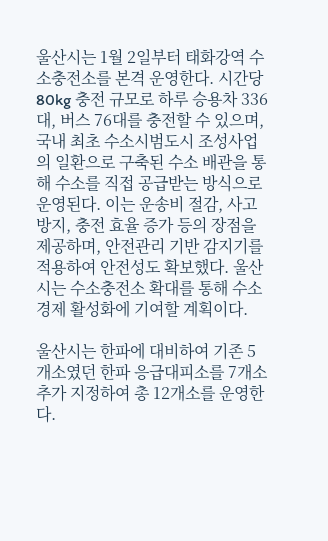울산시는 1월 2일부터 태화강역 수소충전소를 본격 운영한다. 시간당 80kg 충전 규모로 하루 승용차 336대, 버스 76대를 충전할 수 있으며, 국내 최초 수소시범도시 조성사업의 일환으로 구축된 수소 배관을 통해 수소를 직접 공급받는 방식으로 운영된다. 이는 운송비 절감, 사고 방지, 충전 효율 증가 등의 장점을 제공하며, 안전관리 기반 감지기를 적용하여 안전성도 확보했다. 울산시는 수소충전소 확대를 통해 수소경제 활성화에 기여할 계획이다.

울산시는 한파에 대비하여 기존 5개소였던 한파 응급대피소를 7개소 추가 지정하여 총 12개소를 운영한다.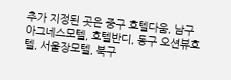추가 지정된 곳은 중구 호텔다움, 남구 아그네스모텔, 호텔반디, 동구 오션뷰호텔, 서울장모텔, 북구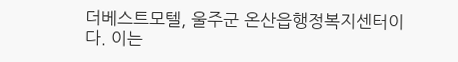더베스트모텔, 울주군 온산읍행정복지센터이다. 이는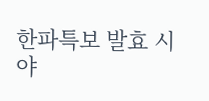한파특보 발효 시 야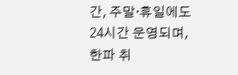간, 주말·휴일에도 24시간 운영되며, 한파 취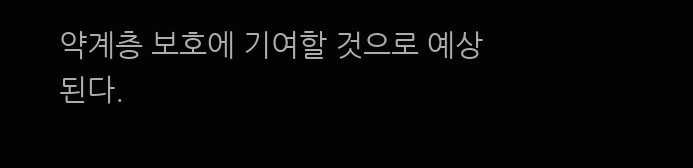약계층 보호에 기여할 것으로 예상된다.